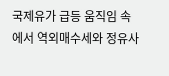국제유가 급등 움직임 속에서 역외매수세와 정유사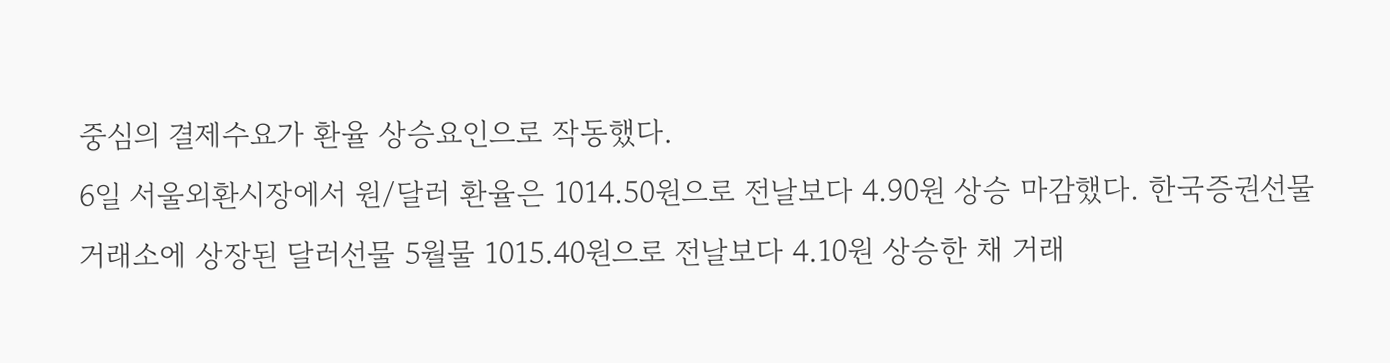중심의 결제수요가 환율 상승요인으로 작동했다.
6일 서울외환시장에서 원/달러 환율은 1014.50원으로 전날보다 4.90원 상승 마감했다. 한국증권선물거래소에 상장된 달러선물 5월물 1015.40원으로 전날보다 4.10원 상승한 채 거래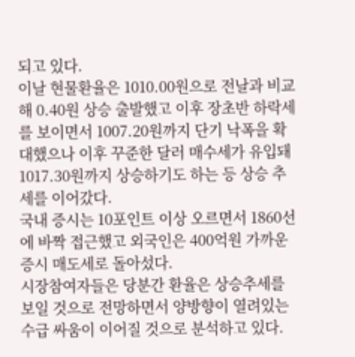되고 있다.
이날 현물환율은 1010.00원으로 전날과 비교해 0.40원 상승 출발했고 이후 장초반 하락세를 보이면서 1007.20원까지 단기 낙폭을 확대했으나 이후 꾸준한 달러 매수세가 유입돼 1017.30원까지 상승하기도 하는 등 상승 추세를 이어갔다.
국내 증시는 10포인트 이상 오르면서 1860선에 바짝 접근했고 외국인은 400억원 가까운 증시 매도세로 돌아섰다.
시장참여자들은 당분간 환율은 상승추세를 보일 것으로 전망하면서 양방향이 열려있는 수급 싸움이 이어질 것으로 분석하고 있다.